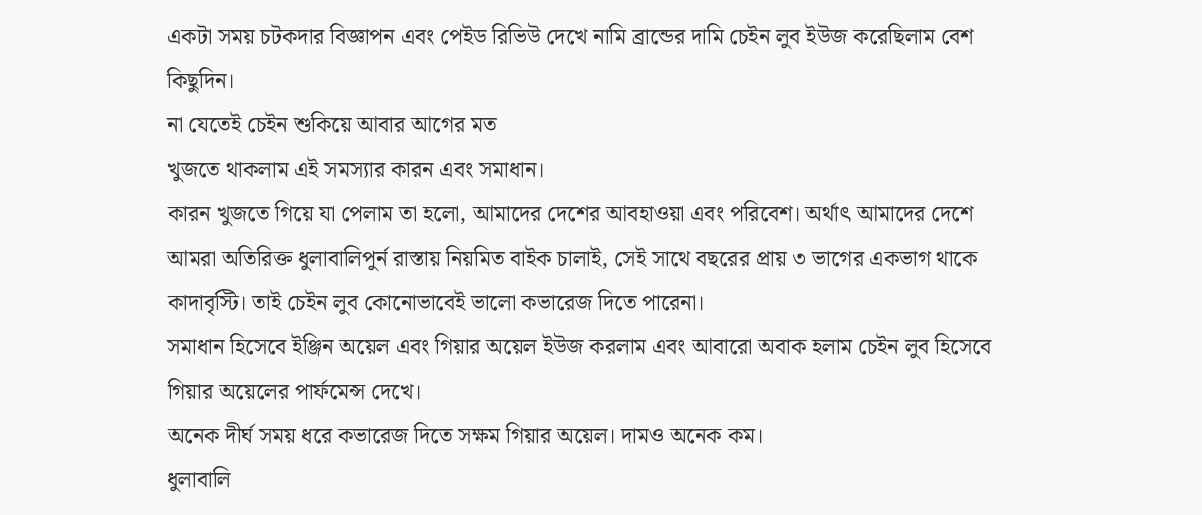একটা সময় চটকদার বিজ্ঞাপন এবং পেইড রিভিউ দেখে নামি ব্রান্ডের দামি চেইন লুব ইউজ করেছিলাম বেশ কিছুদিন।
না যেতেই চেইন শুকিয়ে আবার আগের মত
খুজতে থাকলাম এই সমস্যার কারন এবং সমাধান।
কারন খুজতে গিয়ে যা পেলাম তা হলো, আমাদের দেশের আবহাওয়া এবং পরিবেশ। অর্থাৎ আমাদের দেশে আমরা অতিরিক্ত ধুলাবালিপুর্ন রাস্তায় নিয়মিত বাইক চালাই, সেই সাথে বছরের প্রায় ৩ ভাগের একভাগ থাকে কাদাবৃস্টি। তাই চেইন লুব কোনোভাবেই ভালো কভারেজ দিতে পারেনা।
সমাধান হিসেবে ইঞ্জিন অয়েল এবং গিয়ার অয়েল ইউজ করলাম এবং আবারো অবাক হলাম চেইন লুব হিসেবে গিয়ার অয়েলের পার্ফমেন্স দেখে।
অনেক দীর্ঘ সময় ধরে কভারেজ দিতে সক্ষম গিয়ার অয়েল। দামও অনেক কম।
ধুলাবালি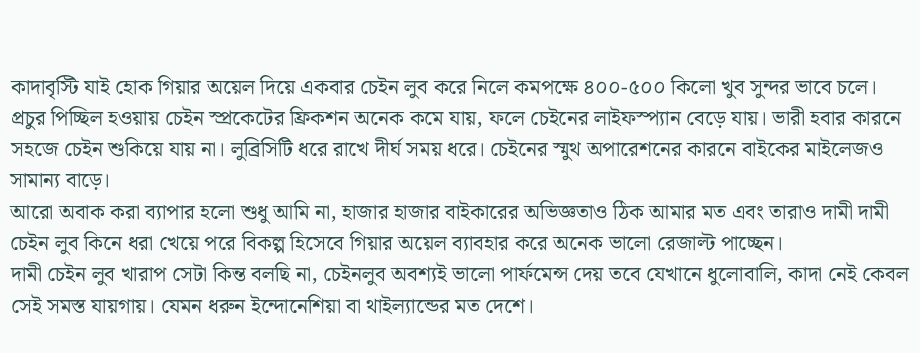কাদাবৃস্টি যাই হোক গিয়ার অয়েল দিয়ে একবার চেইন লুব করে নিলে কমপক্ষে ৪০০-৫০০ কিলো খুব সুন্দর ভাবে চলে। প্রচুর পিচ্ছিল হওয়ায় চেইন স্প্রকেটের ফ্রিকশন অনেক কমে যায়, ফলে চেইনের লাইফস্প্যান বেড়ে যায়। ভারী হবার কারনে সহজে চেইন শুকিয়ে যায় না। লুব্রিসিটি ধরে রাখে দীর্ঘ সময় ধরে। চেইনের স্মুথ অপারেশনের কারনে বাইকের মাইলেজও সামান্য বাড়ে।
আরো অবাক করা ব্যাপার হলো শুধু আমি না, হাজার হাজার বাইকারের অভিজ্ঞতাও ঠিক আমার মত এবং তারাও দামী দামী চেইন লুব কিনে ধরা খেয়ে পরে বিকল্প হিসেবে গিয়ার অয়েল ব্যাবহার করে অনেক ভালো রেজাল্ট পাচ্ছেন।
দামী চেইন লুব খারাপ সেটা কিন্ত বলছি না, চেইনলুব অবশ্যই ভালো পার্ফমেন্স দেয় তবে যেখানে ধুলোবালি, কাদা নেই কেবল সেই সমস্ত যায়গায়। যেমন ধরুন ইন্দোনেশিয়া বা থাইল্যান্ডের মত দেশে।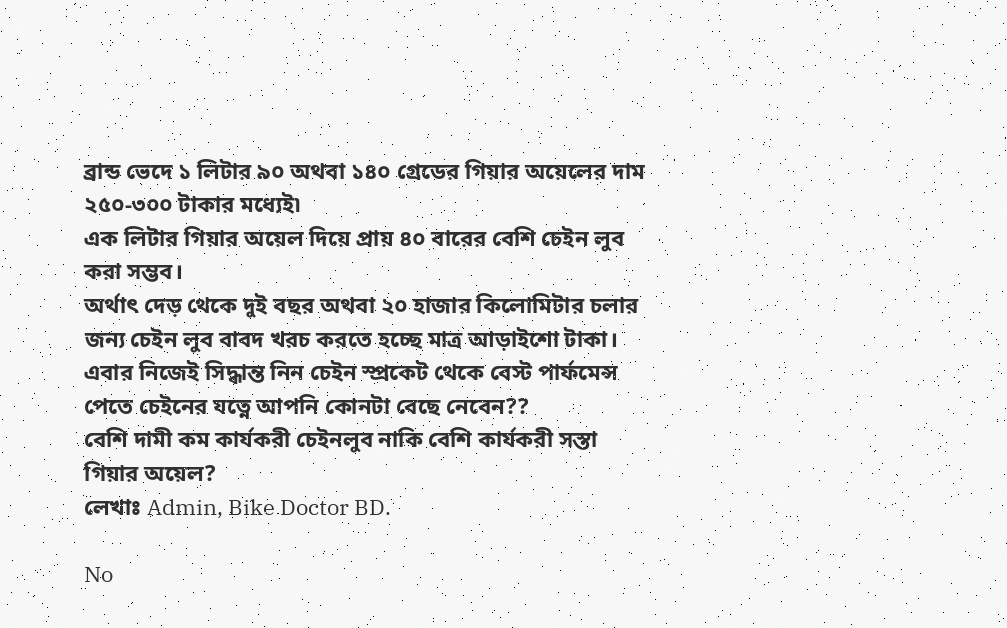ব্রান্ড ভেদে ১ লিটার ৯০ অথবা ১৪০ গ্রেডের গিয়ার অয়েলের দাম ২৫০-৩০০ টাকার মধ্যেই৷
এক লিটার গিয়ার অয়েল দিয়ে প্রায় ৪০ বারের বেশি চেইন লুব করা সম্ভব।
অর্থাৎ দেড় থেকে দুই বছর অথবা ২০ হাজার কিলোমিটার চলার জন্য চেইন লুব বাবদ খরচ করতে হচ্ছে মাত্র আড়াইশো টাকা।
এবার নিজেই সিদ্ধান্ত নিন চেইন স্প্রকেট থেকে বেস্ট পার্ফমেন্স পেতে চেইনের যত্নে আপনি কোনটা বেছে নেবেন??
বেশি দামী কম কার্যকরী চেইনলুব নাকি বেশি কার্যকরী সস্তা গিয়ার অয়েল?
লেখাঃ Admin, Bike Doctor BD.

No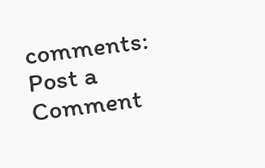comments:
Post a Comment